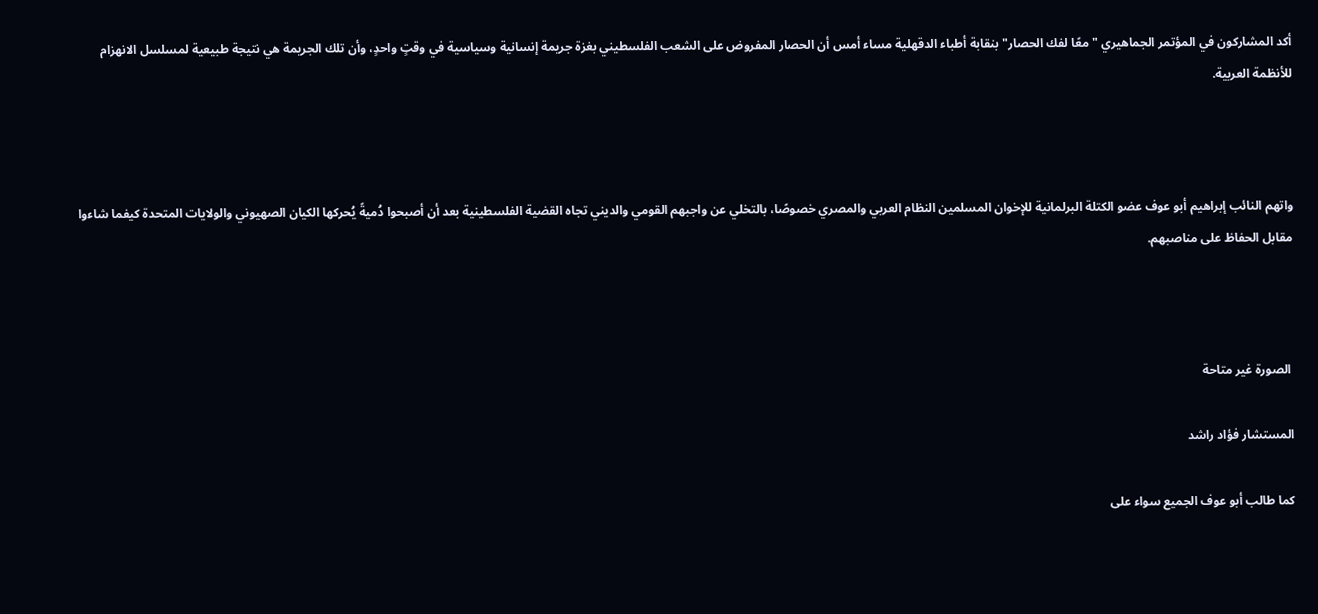أكد المشاركون في المؤتمر الجماهيري "معًا لفك الحصار" بنقابة أطباء الدقهلية مساء أمس أن الحصار المفروض على الشعب الفلسطيني بغزة جريمة إنسانية وسياسية في وقتٍ واحدٍ، وأن تلك الجريمة هي نتيجة طبيعية لمسلسل الانهزام للأنظمة العربية.



واتهم النائب إبراهيم أبو عوف عضو الكتلة البرلمانية للإخوان المسلمين النظام العربي والمصري خصوصًا، بالتخلي عن واجبهم القومي والديني تجاه القضية الفلسطينية بعد أن أصبحوا دُميةً يُحركها الكيان الصهيوني والولايات المتحدة كيفما شاءوا مقابل الحفاظ على مناصبهم.



 الصورة غير متاحة

المستشار فؤاد راشد

كما طالب أبو عوف الجميع سواء على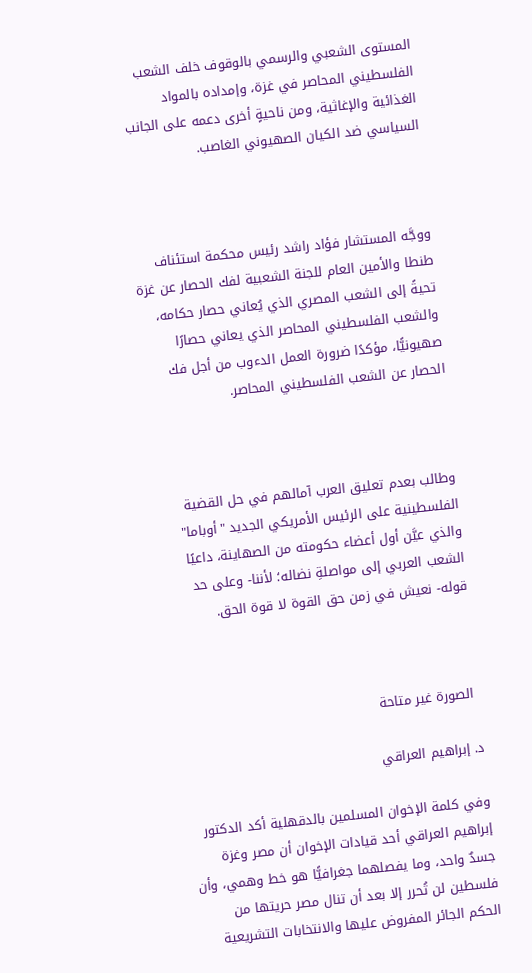المستوى الشعبي والرسمي بالوقوف خلف الشعب الفلسطيني المحاصر في غزة، وإمداده بالمواد الغذائية والإغاثية، ومن ناحيةٍ أخرى دعمه على الجانب السياسي ضد الكيان الصهيوني الغاصب.



ووجَّه المستشار فؤاد راشد رئيس محكمة استئناف طنطا والأمين العام للجنة الشعبية لفك الحصار عن غزة تحيةً إلى الشعب المصري الذي يُعاني حصار حكامه، والشعب الفلسطيني المحاصر الذي يعاني حصارًا صهيونيًّا، مؤكدًا ضرورة العمل الدءوب من أجل فك الحصار عن الشعب الفلسطيني المحاصر.



وطالب بعدم تعليق العرب آمالهم في حل القضية الفلسطينية على الرئيس الأمريكي الجديد "أوباما" والذي عيَّن أول أعضاء حكومته من الصهاينة، داعيًا الشعب العربي إلى مواصلةِ نضاله؛ لأننا- وعلى حد قوله- نعيش في زمن حق القوة لا قوة الحق.



 الصورة غير متاحة

د. إبراهيم العراقي

وفي كلمة الإخوان المسلمين بالدقهلية أكد الدكتور إبراهيم العراقي أحد قيادات الإخوان أن مصر وغزة جسدٌ واحد، وما يفصلهما جغرافيًّا هو خط وهمي، وأن فلسطين لن تُحرر إلا بعد أن تنال مصر حريتها من الحكم الجائر المفروض عليها والانتخابات التشريعية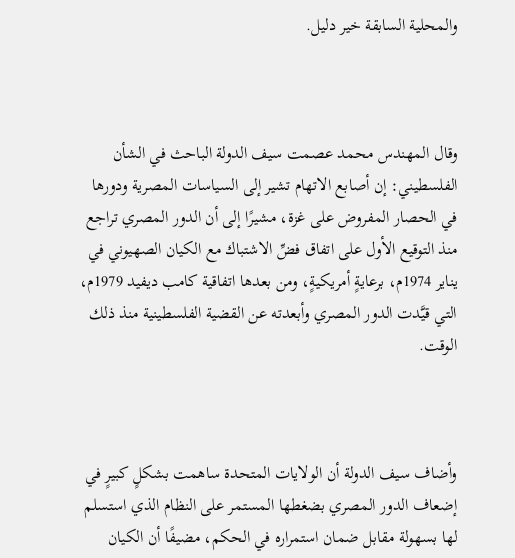والمحلية السابقة خير دليل.



وقال المهندس محمد عصمت سيف الدولة الباحث في الشأن الفلسطيني: إن أصابع الاتهام تشير إلى السياسات المصرية ودورها في الحصار المفروض على غزة، مشيرًا إلى أن الدور المصري تراجع منذ التوقيع الأول على اتفاق فضِّ الاشتباك مع الكيان الصهيوني في يناير 1974م، برعايةٍ أمريكيةٍ، ومن بعدها اتفاقية كامب ديفيد 1979م، التي قيَّدت الدور المصري وأبعدته عن القضية الفلسطينية منذ ذلك الوقت.



وأضاف سيف الدولة أن الولايات المتحدة ساهمت بشكلٍ كبيرٍ في إضعاف الدور المصري بضغطها المستمر على النظام الذي استسلم لها بسهولة مقابل ضمان استمراره في الحكم، مضيفًا أن الكيان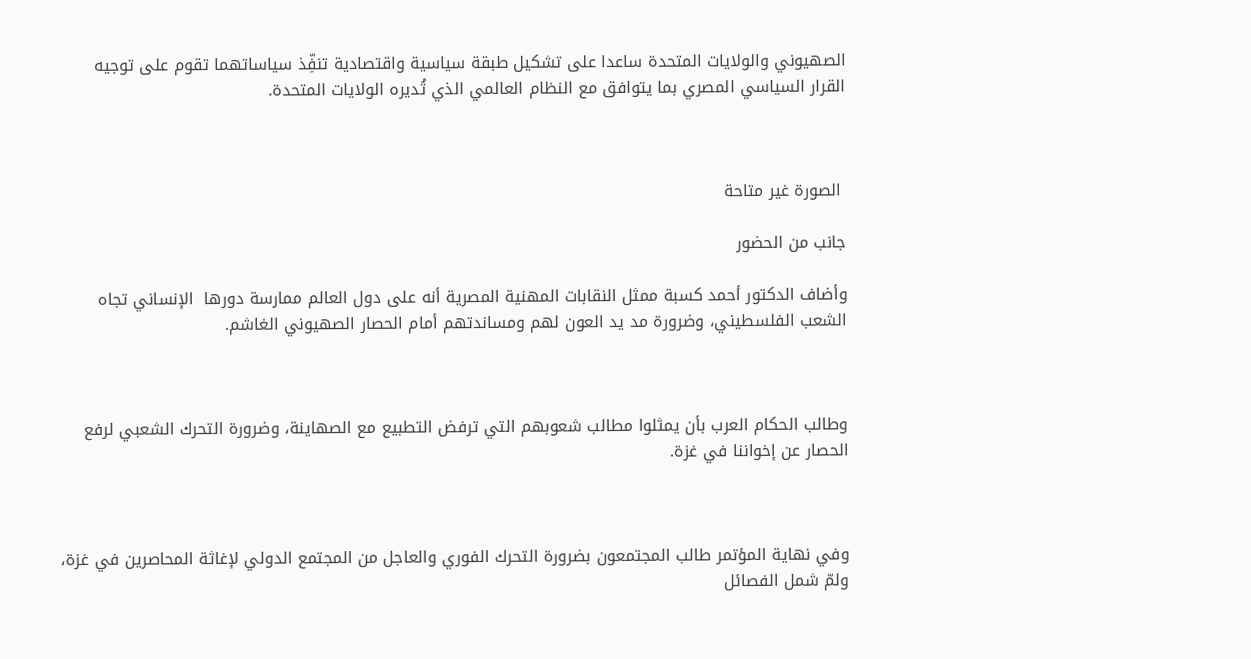الصهيوني والولايات المتحدة ساعدا على تشكيل طبقة سياسية واقتصادية تنفِّذ سياساتهما تقوم على توجيه القرار السياسي المصري بما يتوافق مع النظام العالمي الذي تُديره الولايات المتحدة.



 الصورة غير متاحة

جانب من الحضور

وأضاف الدكتور أحمد كسبة ممثل النقابات المهنية المصرية أنه على دول العالم ممارسة دورها  الإنساني تجاه الشعب الفلسطيني، وضرورة مد يد العون لهم ومساندتهم أمام الحصار الصهيوني الغاشم.



وطالب الحكام العرب بأن يمثلوا مطالب شعوبهم التي ترفض التطبيع مع الصهاينة، وضرورة التحرك الشعبي لرفع الحصار عن إخواننا في غزة.



وفي نهاية المؤتمر طالب المجتمعون بضرورة التحرك الفوري والعاجل من المجتمع الدولي لإغاثة المحاصرين في غزة، ولمّ شمل الفصائل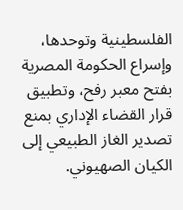الفلسطينية وتوحدها، وإسراع الحكومة المصرية بفتح معبر رفح، وتطبيق قرار القضاء الإداري بمنع تصدير الغاز الطبيعي إلى الكيان الصهيوني.